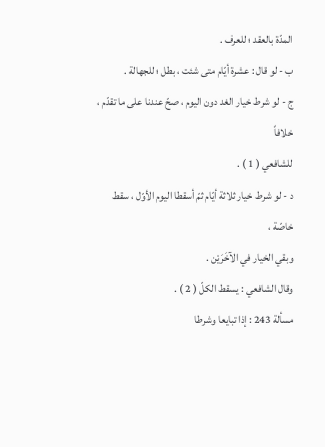المدّة بالعقد ؛ للعرف .
ب - لو قال : عشرة أيّام متى شئت ، بطل ؛ للجهالة .
ج - لو شرط خيار الغد دون اليوم ، صحّ عندنا على ما تقدّم ، خلافاً
للشافعي ( 1 ) .
د - لو شرط خيار ثلاثة أيّام ثمّ أسقطا اليوم الأوّل ، سقط خاصّة ،
وبقي الخيار في الآخَرَيْن .
وقال الشافعي : يسقط الكلّ ( 2 ) .
مسألة 243 : إذا تبايعا وشرطا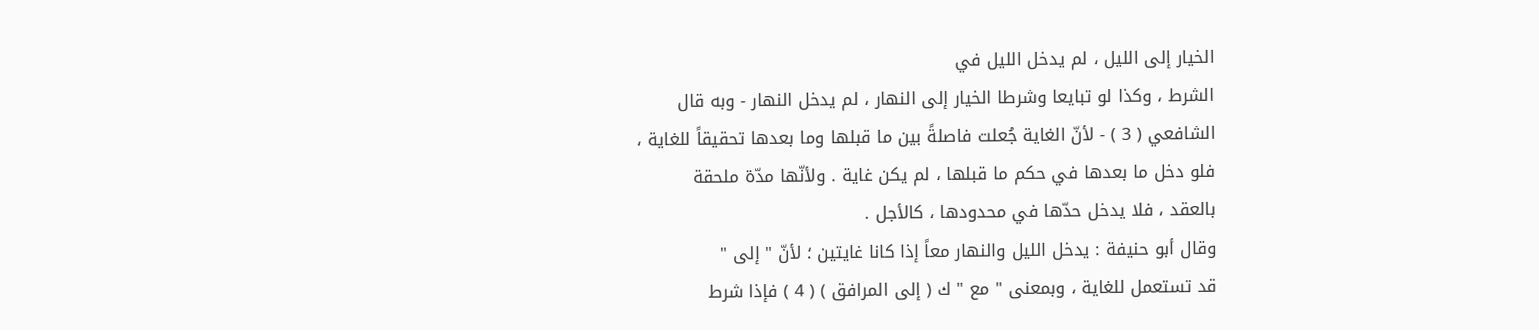الخيار إلى الليل ، لم يدخل الليل في
الشرط ، وكذا لو تبايعا وشرطا الخيار إلى النهار ، لم يدخل النهار - وبه قال
الشافعي ( 3 ) - لأنّ الغاية جُعلت فاصلةً بين ما قبلها وما بعدها تحقيقاً للغاية ،
فلو دخل ما بعدها في حكم ما قبلها ، لم يكن غاية . ولأنّها مدّة ملحقة
بالعقد ، فلا يدخل حدّها في محدودها ، كالأجل .
وقال أبو حنيفة : يدخل الليل والنهار معاً إذا كانا غايتين ؛ لأنّ " إلى "
قد تستعمل للغاية ، وبمعنى " مع " ك ( إلى المرافق ) ( 4 ) فإذا شرط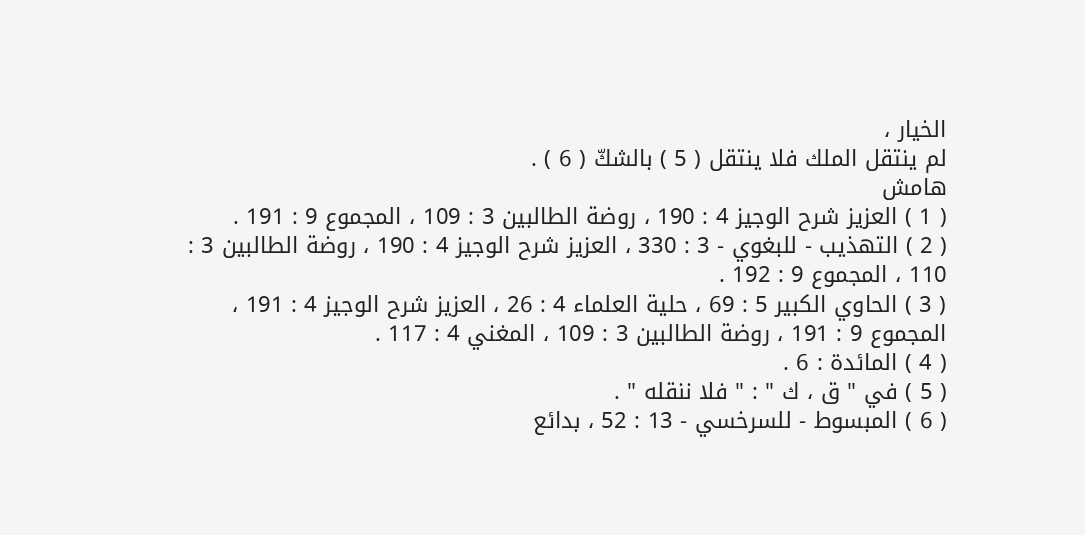الخيار ،
لم ينتقل الملك فلا ينتقل ( 5 ) بالشكّ ( 6 ) .
هامش
( 1 ) العزيز شرح الوجيز 4 : 190 ، روضة الطالبين 3 : 109 ، المجموع 9 : 191 .
( 2 ) التهذيب - للبغوي - 3 : 330 ، العزيز شرح الوجيز 4 : 190 ، روضة الطالبين 3 :
110 ، المجموع 9 : 192 .
( 3 ) الحاوي الكبير 5 : 69 ، حلية العلماء 4 : 26 ، العزيز شرح الوجيز 4 : 191 ،
المجموع 9 : 191 ، روضة الطالبين 3 : 109 ، المغني 4 : 117 .
( 4 ) المائدة : 6 .
( 5 ) في " ق ، ك " : " فلا ننقله " .
( 6 ) المبسوط - للسرخسي - 13 : 52 ، بدائع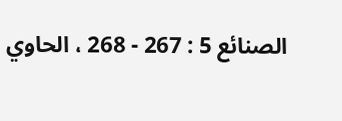الصنائع 5 : 267 - 268 ، الحاوي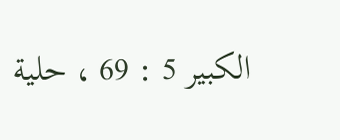الكبير 5 : 69 ، حلية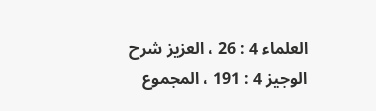العلماء 4 : 26 ، العزيز شرح الوجيز 4 : 191 ، المجموع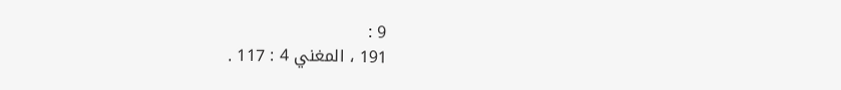9 :
191 ، المغني 4 : 117 .